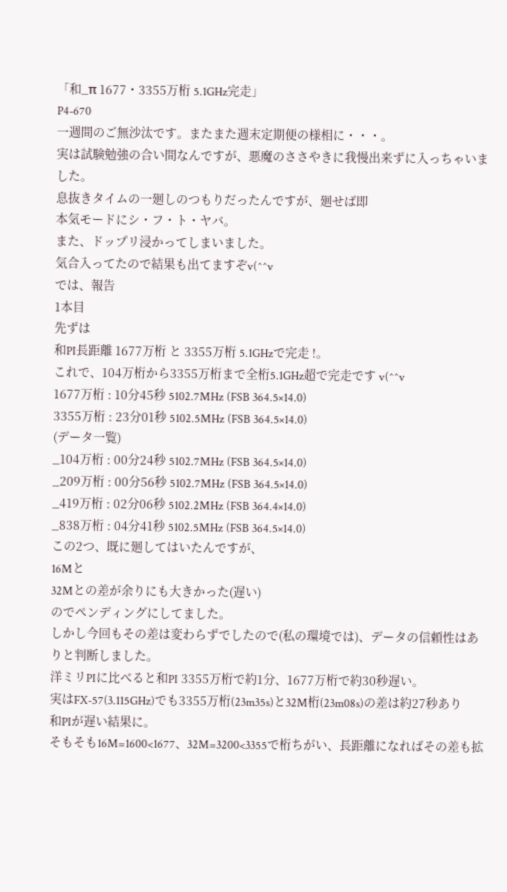「和_π 1677・3355万桁 5.1GHz完走」
P4-670
一週間のご無沙汰です。またまた週末定期便の様相に・・・。
実は試験勉強の合い間なんですが、悪魔のささやきに我慢出来ずに入っちゃいました。
息抜きタイムの一廻しのつもりだったんですが、廻せば即
本気モードにシ・フ・ト・ヤバ。
また、ドップリ浸かってしまいました。
気合入ってたので結果も出てますぞv(^^v
では、報告
1本目
先ずは
和PI長距離 1677万桁 と 3355万桁 5.1GHzで完走 !。
これで、104万桁から3355万桁まで全桁5.1GHz超で完走です v(^^v
1677万桁 : 10分45秒 5102.7MHz (FSB 364.5×14.0)
3355万桁 : 23分01秒 5102.5MHz (FSB 364.5×14.0)
(データ一覧)
_104万桁 : 00分24秒 5102.7MHz (FSB 364.5×14.0)
_209万桁 : 00分56秒 5102.7MHz (FSB 364.5×14.0)
_419万桁 : 02分06秒 5102.2MHz (FSB 364.4×14.0)
_838万桁 : 04分41秒 5102.5MHz (FSB 364.5×14.0)
この2つ、既に廻してはいたんですが、
16Mと
32Mとの差が余りにも大きかった(遅い)
のでペンディングにしてました。
しかし今回もその差は変わらずでしたので(私の環境では)、データの信頼性はありと判断しました。
洋ミリPIに比べると和PI 3355万桁で約1分、1677万桁で約30秒遅い。
実はFX-57(3.115GHz)でも3355万桁(23m35s)と32M桁(23m08s)の差は約27秒あり
和PIが遅い結果に。
そもそも16M=1600<1677、32M=3200<3355で桁ちがい、長距離になればその差も拡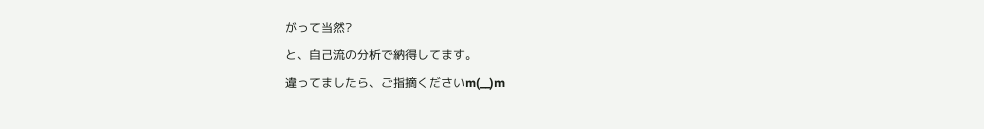がって当然?
と、自己流の分析で納得してます。
違ってましたら、ご指摘くださいm(__)m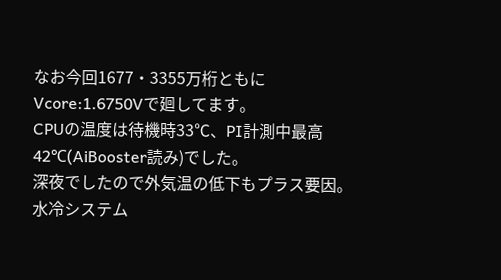なお今回1677・3355万桁ともに
Vcore:1.6750Vで廻してます。
CPUの温度は待機時33℃、PI計測中最高42℃(AiBooster読み)でした。
深夜でしたので外気温の低下もプラス要因。
水冷システム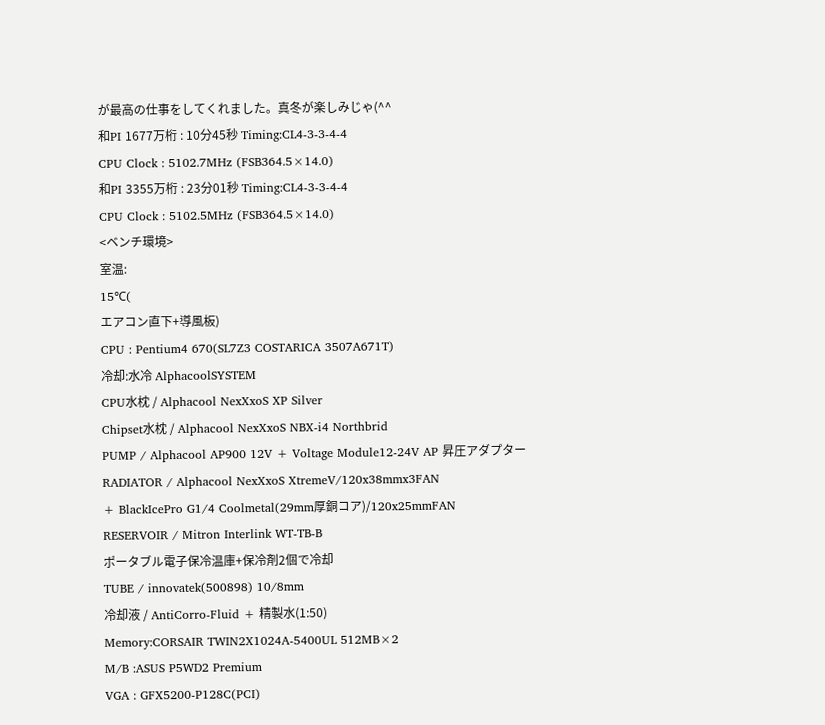が最高の仕事をしてくれました。真冬が楽しみじゃ(^^
和PI 1677万桁 : 10分45秒 Timing:CL4-3-3-4-4
CPU Clock : 5102.7MHz (FSB364.5×14.0)
和PI 3355万桁 : 23分01秒 Timing:CL4-3-3-4-4
CPU Clock : 5102.5MHz (FSB364.5×14.0)
<ベンチ環境>
室温:
15℃(
エアコン直下+導風板)
CPU : Pentium4 670(SL7Z3 COSTARICA 3507A671T)
冷却:水冷 AlphacoolSYSTEM
CPU水枕 / Alphacool NexXxoS XP Silver
Chipset水枕 / Alphacool NexXxoS NBX-i4 Northbrid
PUMP / Alphacool AP900 12V + Voltage Module12-24V AP 昇圧アダプター
RADIATOR / Alphacool NexXxoS XtremeV/120x38mmx3FAN
+ BlackIcePro G1/4 Coolmetal(29mm厚銅コア)/120x25mmFAN
RESERVOIR / Mitron Interlink WT-TB-B
ポータブル電子保冷温庫+保冷剤2個で冷却
TUBE / innovatek(500898) 10/8mm
冷却液 / AntiCorro-Fluid + 精製水(1:50)
Memory:CORSAIR TWIN2X1024A-5400UL 512MB×2
M/B :ASUS P5WD2 Premium
VGA : GFX5200-P128C(PCI)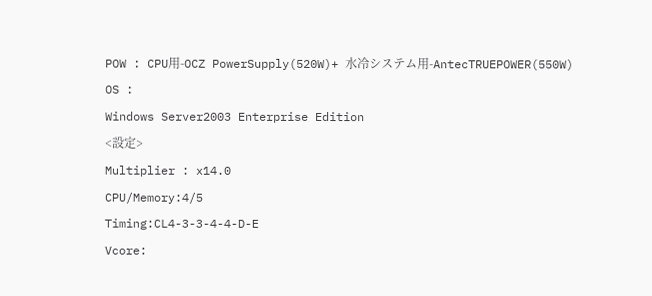POW : CPU用-OCZ PowerSupply(520W)+ 水冷システム用-AntecTRUEPOWER(550W)
OS :
Windows Server2003 Enterprise Edition
<設定>
Multiplier : x14.0
CPU/Memory:4/5
Timing:CL4-3-3-4-4-D-E
Vcore: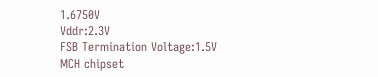1.6750V
Vddr:2.3V
FSB Termination Voltage:1.5V
MCH chipset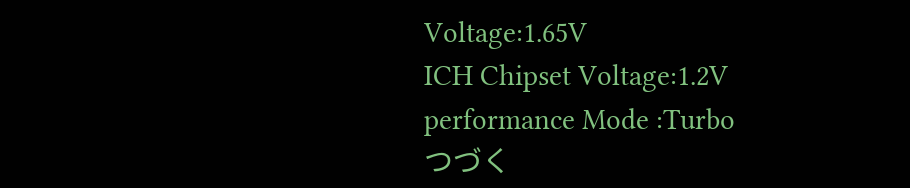Voltage:1.65V
ICH Chipset Voltage:1.2V
performance Mode :Turbo
つづく